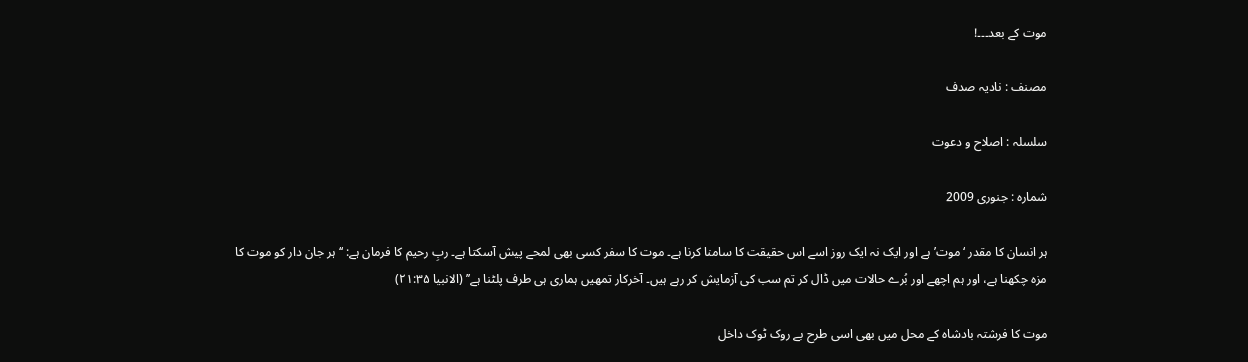موت کے بعد۔۔۔!

مصنف : نادیہ صدف

سلسلہ : اصلاح و دعوت

شمارہ : جنوری 2009

ہر انسان کا مقدر ‘موت’ ہے اور ایک نہ ایک روز اسے اس حقیقت کا سامنا کرنا ہے۔ موت کا سفر کسی بھی لمحے پیش آسکتا ہے۔ ربِ رحیم کا فرمان ہے: ‘‘ہر جان دار کو موت کا مزہ چکھنا ہے، اور ہم اچھے اور بُرے حالات میں ڈال کر تم سب کی آزمایش کر رہے ہیں۔ آخرکار تمھیں ہماری ہی طرف پلٹنا ہے’’ (الانبیا ۲۱:۳۵)

موت کا فرشتہ بادشاہ کے محل میں بھی اسی طرح بے روک ٹوک داخل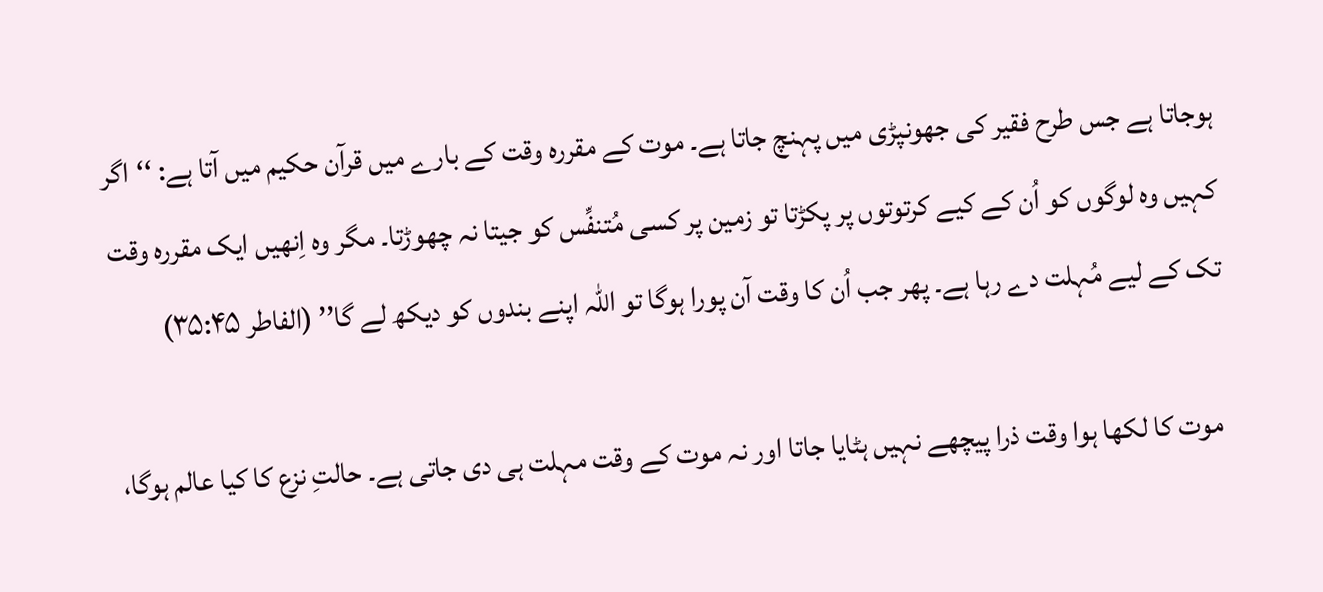ہوجاتا ہے جس طرح فقیر کی جھونپڑی میں پہنچ جاتا ہے۔ موت کے مقررہ وقت کے بارے میں قرآن حکیم میں آتا ہے: ‘‘اگر کہیں وہ لوگوں کو اُن کے کیے کرتوتوں پر پکڑتا تو زمین پر کسی مُتنفِّس کو جیتا نہ چھوڑتا۔ مگر وہ اِنھیں ایک مقررہ وقت تک کے لیے مُہلت دے رہا ہے۔ پھر جب اُن کا وقت آن پورا ہوگا تو اللہ اپنے بندوں کو دیکھ لے گا’’ (الفاطر ۳۵:۴۵)

 موت کا لکھا ہوا وقت ذرا پیچھے نہیں ہٹایا جاتا اور نہ موت کے وقت مہلت ہی دی جاتی ہے۔ حالتِ نزع کا کیا عالم ہوگا،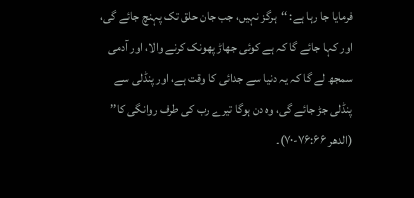فرمایا جا رہا ہے: ‘‘ہرگز نہیں، جب جان حلق تک پہنچ جائے گی، اور کہا جائے گا کہ ہے کوئی جھاڑ پھونک کرنے والا، اور آدمی سمجھ لے گا کہ یہ دنیا سے جدائی کا وقت ہے، اور پنڈلی سے پنڈلی جڑ جائے گی، وہ دن ہوگا تیرے رب کی طرف روانگی کا’’ (الدھر ۷۶:۶۶-۷۰)۔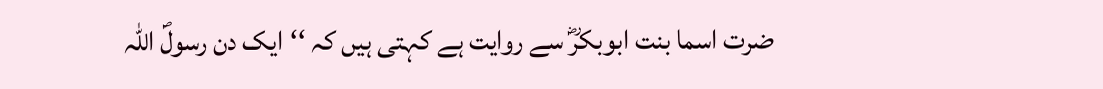ضرت اسما بنت ابوبکرؓ سے روایت ہے کہتی ہیں کہ ‘‘ایک دن رسولؐ اللہ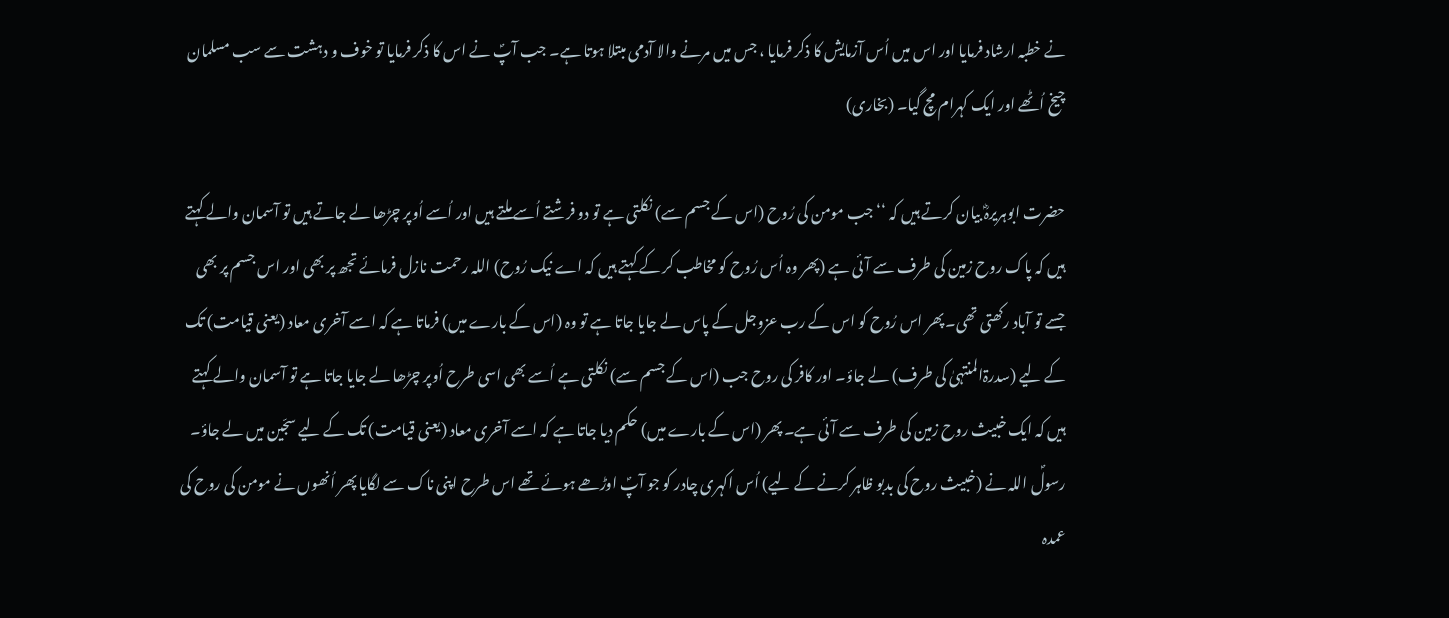نے خطبہ ارشاد فرمایا اور اس میں اُس آزمایش کا ذکر فرمایا ، جس میں مرنے والا آدمی مبتلا ہوتا ہے۔ جب آپؐ نے اس کا ذکر فرمایا تو خوف و دہشت سے سب مسلمان چیخ اُٹھے اور ایک کہرام مچ گیا۔ (بخاری)

حضرت ابوہریرہؓ بیان کرتے ہیں کہ ‘‘جب مومن کی رُوح (اس کے جسم سے) نکلتی ہے تو دو فرشتے اُسے ملتے ہیں اور اُسے اُوپر چڑھا لے جاتے ہیں تو آسمان والے کہتے ہیں کہ پاک روح زمین کی طرف سے آئی ہے (پھر وہ اُس رُوح کو مخاطب کر کے کہتے ہیں کہ اے نیک رُوح) اللہ رحمت نازل فرمائے تجھ پر بھی اور اس جسم پر بھی جسے تو آباد رکھتی تھی۔ پھر اس رُوح کو اس کے رب عزوجل کے پاس لے جایا جاتا ہے تو وہ (اس کے بارے میں) فرماتا ہے کہ اسے آخری معاد (یعنی قیامت) تک کے لیے (سدرۃالمنتہیٰ کی طرف) لے جاؤ۔ اور کافر کی روح جب (اس کے جسم سے) نکلتی ہے اُسے بھی اسی طرح اُوپر چڑھا لے جایا جاتا ہے تو آسمان والے کہتے ہیں کہ ایک خبیث روح زمین کی طرف سے آئی ہے۔ پھر (اس کے بارے میں) حکم دیا جاتا ہے کہ اسے آخری معاد (یعنی قیامت) تک کے لیے سجّین میں لے جاؤ۔ رسولؐ اللہ نے (خبیث روح کی بدبو ظاہر کرنے کے لیے) اُس اکہری چادر کو جو آپؐ اوڑھے ہوئے تھے اس طرح اپنی ناک سے لگایا پھر اُنھوں نے مومن کی روح کی عمدہ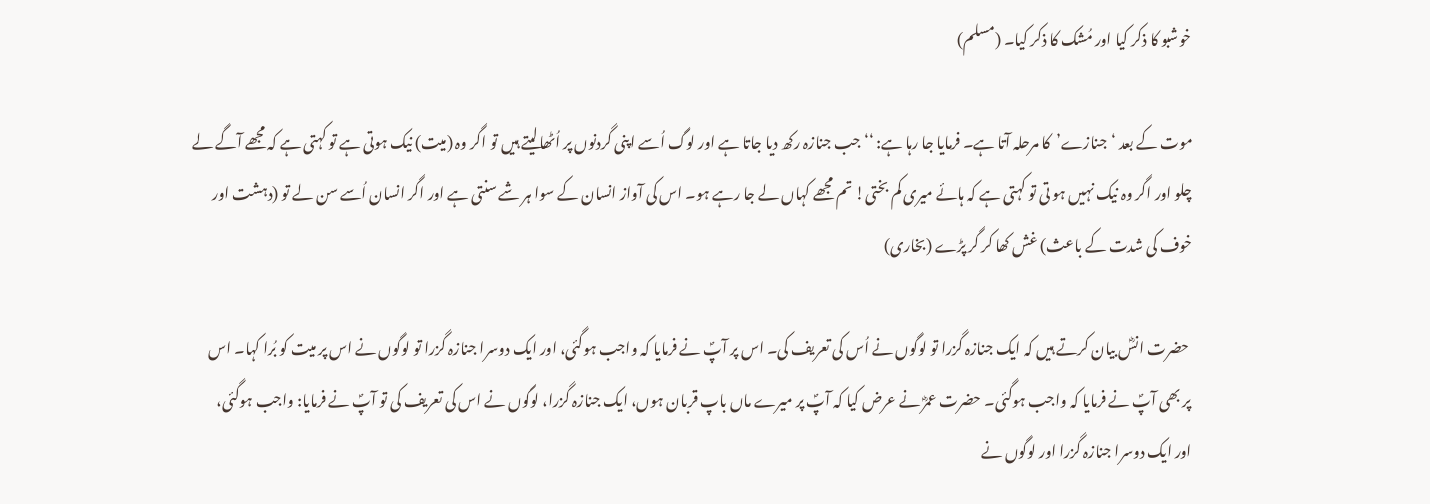خوشبو کا ذکر کیا اور مُشک کا ذکر کیا۔ (مسلم)

موت کے بعد ‘جنازے’کا مرحلہ آتا ہے۔ فرمایا جا رہا ہے: ‘‘جب جنازہ رکھ دیا جاتا ہے اور لوگ اُسے اپنی گردنوں پر اُٹھالیتے ہیں تو اگر وہ (میت) نیک ہوتی ہے تو کہتی ہے کہ مجھے آگے لے چلو اور اگر وہ نیک نہیں ہو تی تو کہتی ہے کہ ہائے میری کم بختی! تم مجھے کہاں لے جا رہے ہو۔ اس کی آواز انسان کے سوا ہر شے سنتی ہے اور اگر انسان اُسے سن لے تو (دہشت اور خوف کی شدت کے باعث) غش کھا کر گر پڑے (بخاری)

 حضرت انسؓ بیان کرتے ہیں کہ ایک جنازہ گزرا تو لوگوں نے اُس کی تعریف کی۔ اس پر آپؐ نے فرمایا کہ واجب ہوگئی، اور ایک دوسرا جنازہ گزرا تو لوگوں نے اس پر میت کو بُرا کہا۔ اس پر بھی آپؐ نے فرمایا کہ واجب ہوگئی۔ حضرت عمرؓ نے عرض کیا کہ آپؐ پر میرے ماں باپ قربان ہوں، ایک جنازہ گزرا، لوگوں نے اس کی تعریف کی تو آپؐ نے فرمایا: واجب ہوگئی، اور ایک دوسرا جنازہ گزرا اور لوگوں نے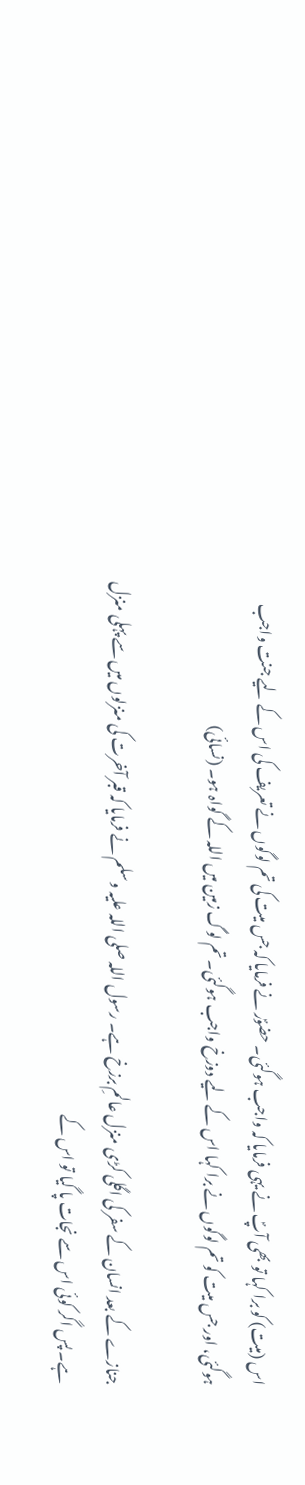اس (میت) کو برا کہا تو بھی آپؐ نے یہی فرمایا کہ واجب ہوگئی۔ حضوؐر نے فرمایا کہ جس میت کی تم لوگوں نے تعریف کی اس کے لیے جنت واجب ہوگئی، اور جس میت کو تم لوگوں نے برا کہا اس کے لیے دوزخ واجب ہوگئی۔ تم لوگ زمین میں اللہ کے گواہ ہو۔ (نسائی)

جنازے کے بعد انسان کے سفر کی اگلی کڑی منزل عالمِ برزخ ہے۔ رسول اللہ صلی اللہ علیہ وسلم نے فرمایا کہ قبر آخرت کی منزلوں میں سے پہلی منزل ہے۔ پس اگر کوئی اس سے نجات پا گیا تو اس کے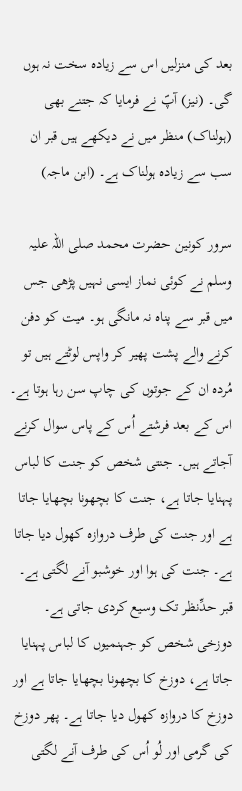بعد کی منزلیں اس سے زیادہ سخت نہ ہوں گی۔ (نیز) آپؐ نے فرمایا کہ جتنے بھی (ہولناک) منظر میں نے دیکھے ہیں قبر ان سب سے زیادہ ہولناک ہے۔ (ابن ماجہ)

سرور کونین حضرت محمد صلی اللہ علیہ وسلم نے کوئی نماز ایسی نہیں پڑھی جس میں قبر سے پناہ نہ مانگی ہو۔ میت کو دفن کرنے والے پشت پھیر کر واپس لوٹتے ہیں تو مُردہ ان کے جوتوں کی چاپ سن رہا ہوتا ہے۔ اس کے بعد فرشتے اُس کے پاس سوال کرنے آجاتے ہیں۔ جنتی شخص کو جنت کا لباس پہنایا جاتا ہے، جنت کا بچھونا بچھایا جاتا ہے اور جنت کی طرف دروازہ کھول دیا جاتا ہے۔ جنت کی ہوا اور خوشبو آنے لگتی ہے۔ قبر حدِّنظر تک وسیع کردی جاتی ہے۔ دوزخی شخص کو جہنمیوں کا لباس پہنایا جاتا ہے، دوزخ کا بچھونا بچھایا جاتا ہے اور دوزخ کا دروازہ کھول دیا جاتا ہے۔ پھر دوزخ کی گرمی اور لُو اُس کی طرف آنے لگتی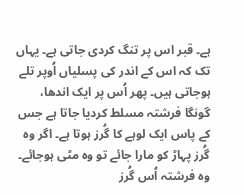ہے۔ قبر اس پر تنگ کردی جاتی ہے۔ یہاں تک کہ اس کے اندر کی پسلیاں اُوپر تلے ہوجاتی ہیں۔ پھر اُس پر ایک اندھا، گونگا فرشتہ مسلط کردیا جاتا ہے جس کے پاس ایک لوہے کا گُرز ہوتا ہے۔ اگر وہ گُرز پہاڑ کو مارا جائے تو وہ مٹی ہوجائے۔ وہ فرشتہ اُس گُرز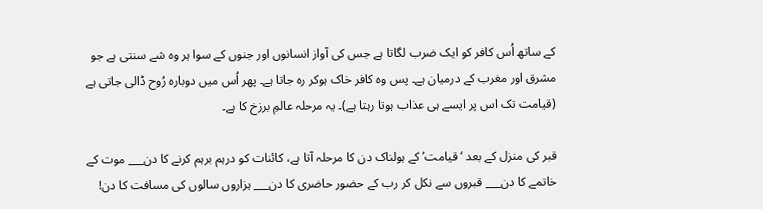کے ساتھ اُس کافر کو ایک ضرب لگاتا ہے جس کی آواز انسانوں اور جنوں کے سوا ہر وہ شے سنتی ہے جو مشرق اور مغرب کے درمیان ہے۔ پس وہ کافر خاک ہوکر رہ جاتا ہے۔ پھر اُس میں دوبارہ رُوح ڈالی جاتی ہے (قیامت تک اس پر ایسے ہی عذاب ہوتا رہتا ہے)۔ یہ مرحلہ عالمِ برزخ کا ہے۔

قبر کی منزل کے بعد ‘قیامت’ کے ہولناک دن کا مرحلہ آتا ہے، کائنات کو درہم برہم کرنے کا دن___ موت کے خاتمے کا دن___ قبروں سے نکل کر رب کے حضور حاضری کا دن___ ہزاروں سالوں کی مسافت کا دن!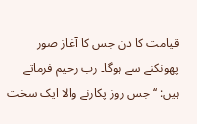قیامت کا دن جس کا آغاز صور پھونکنے سے ہوگا۔ رب رحیم فرماتے ہیں: ‘‘جس روز پکارنے والا ایک سخت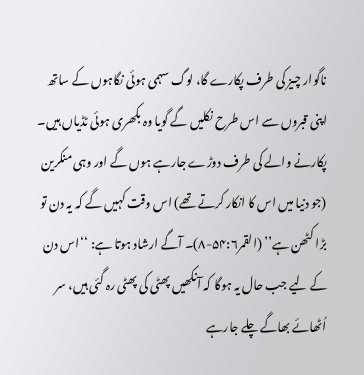ناگوار چیز کی طرف پکارے گا، لوگ سہمی ہوئی نگاہوں کے ساتھ اپنی قبروں سے اس طرح نکلیں گے گویا وہ بکھری ہوئی ٹڈیاں ہیں۔ پکارنے والے کی طرف دوڑے جارہے ہوں گے اور وہی منکرین (جو دنیا میں اس کا انکار کرتے تھے) اس وقت کہیں گے کہ یہ دن تو بڑا کٹھن ہے’’ (القمر۵۴:۶-۸)۔ آگے ارشاد ہوتا ہے: ‘‘اس دن کے لیے جب حال یہ ہوگا کہ آنکھیں پھٹی کی پھٹی رہ گئی ہیں، سر اُٹھائے بھاگے چلے جارہے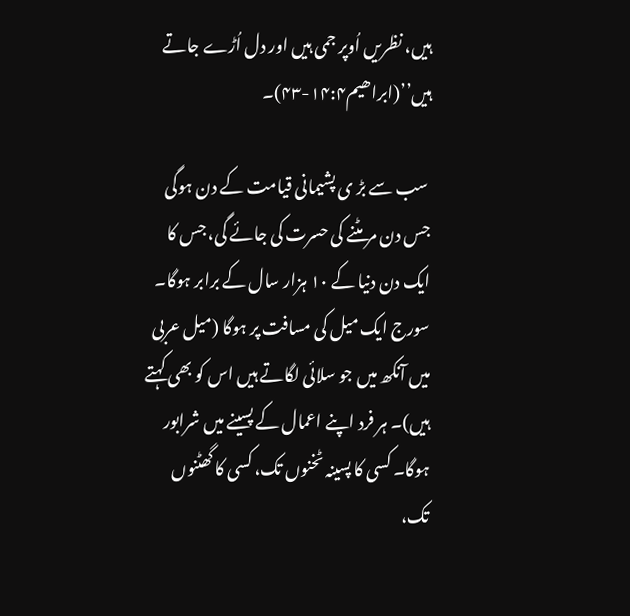ہیں، نظریں اُوپر جمی ہیں اور دل اُڑے جاتے ہیں’’(ابراھیم۱۴:۴-۴۳)۔

 سب سے بڑ ی پشیمانی قیامت کے دن ہوگی جس دن مر مٹنے کی حسرت کی جائے گی، جس کا ایک دن دنیا کے ۱۰ ہزار سال کے برابر ہوگا۔ سورج ایک میل کی مسافت پر ہوگا (میل عربی میں آنکھ میں جو سلائی لگاتے ہیں اس کو بھی کہتے ہیں)۔ ہر فرد اپنے اعمال کے پسینے میں شرابور ہوگا۔ کسی کا پسینہ ٹخنوں تک، کسی کا گھٹنوں تک،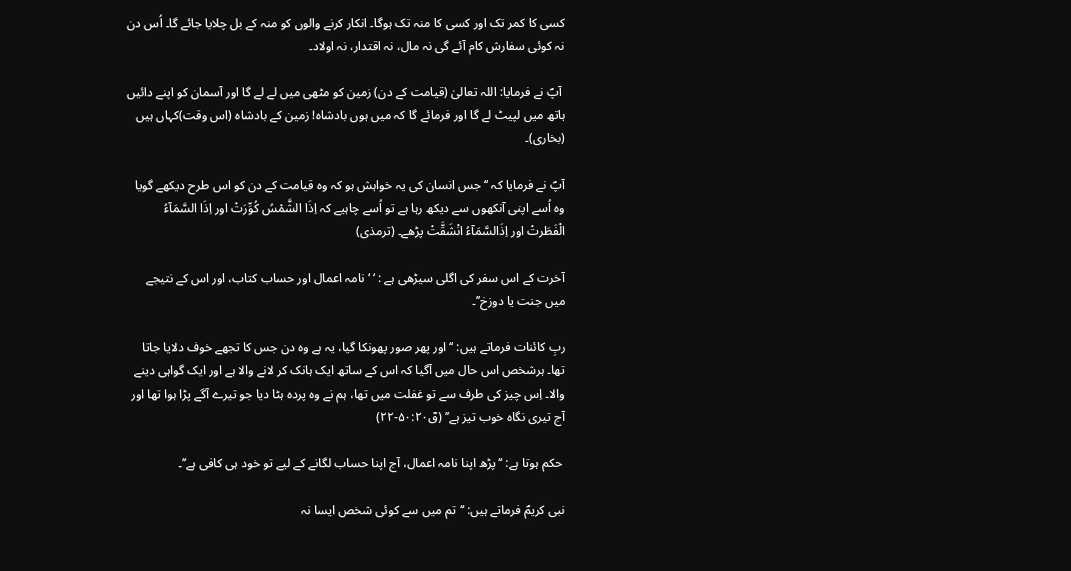کسی کا کمر تک اور کسی کا منہ تک ہوگا۔ انکار کرنے والوں کو منہ کے بل چلایا جائے گا۔ اُس دن نہ کوئی سفارش کام آئے گی نہ مال، نہ اقتدار، نہ اولاد۔

 آپؐ نے فرمایا: اللہ تعالیٰ (قیامت کے دن) زمین کو مٹھی میں لے لے گا اور آسمان کو اپنے دائیں ہاتھ میں لپیٹ لے گا اور فرمائے گا کہ میں ہوں بادشاہ! زمین کے بادشاہ (اس وقت)کہاں ہیں (بخاری)۔

آپؐ نے فرمایا کہ ‘‘جس انسان کی یہ خواہش ہو کہ وہ قیامت کے دن کو اس طرح دیکھے گویا وہ اُسے اپنی آنکھوں سے دیکھ رہا ہے تو اُسے چاہیے کہ اِذَا الشَّمْسُ کُوِّرَتْ اور اِذَا السَّمَآءُ الْفَطَرتْ اور اِذَالسَّمَآءُ انْشَقَّتْ پڑھے۔ (ترمذی)

آخرت کے اس سفر کی اگلی سیڑھی ہے : ‘ ‘نامہ اعمال اور حساب کتاب، اور اس کے نتیجے میں جنت یا دوزخ’’۔

ربِ کائنات فرماتے ہیں: ‘‘اور پھر صور پھونکا گیا، یہ ہے وہ دن جس کا تجھے خوف دلایا جاتا تھا۔ ہرشخص اس حال میں آگیا کہ اس کے ساتھ ایک ہانک کر لانے والا ہے اور ایک گواہی دینے والا۔ اِس چیز کی طرف سے تو غفلت میں تھا، ہم نے وہ پردہ ہٹا دیا جو تیرے آگے پڑا ہوا تھا اور آج تیری نگاہ خوب تیز ہے’’ (قٓ۵۰:۲۰-۲۲)

 حکم ہوتا ہے: ‘‘پڑھ اپنا نامہ اعمال، آج اپنا حساب لگانے کے لیے تو خود ہی کافی ہے’’۔

نبی کریمؐ فرماتے ہیں: ‘‘تم میں سے کوئی شخص ایسا نہ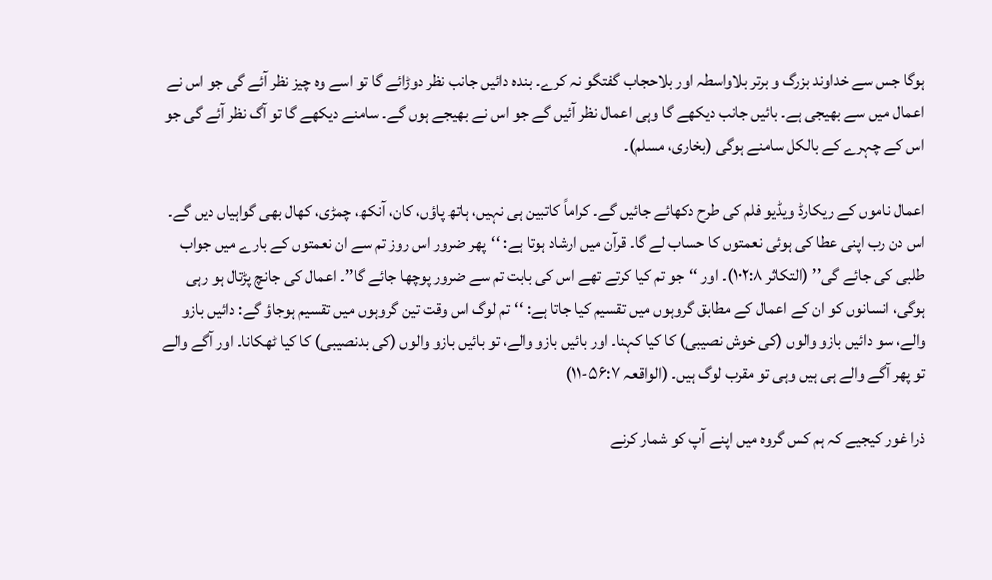ہوگا جس سے خداوند بزرگ و برتر بلاواسطہ اور بلاحجاب گفتگو نہ کرے۔ بندہ دائیں جانب نظر دوڑائے گا تو اسے وہ چیز نظر آئے گی جو اس نے اعمال میں سے بھیجی ہے۔ بائیں جانب دیکھے گا وہی اعمال نظر آئیں گے جو اس نے بھیجے ہوں گے۔ سامنے دیکھے گا تو آگ نظر آئے گی جو اس کے چہرے کے بالکل سامنے ہوگی (بخاری، مسلم)۔

اعمال ناموں کے ریکارڈ ویڈیو فلم کی طرح دکھائے جائیں گے۔ کراماً کاتبین ہی نہیں، ہاتھ پاؤں، کان، آنکھ، چمڑی، کھال بھی گواہیاں دیں گے۔ اس دن رب اپنی عطا کی ہوئی نعمتوں کا حساب لے گا۔ قرآن میں ارشاد ہوتا ہے: ‘‘پھر ضرور اس روز تم سے ان نعمتوں کے بارے میں جواب طلبی کی جائے گی’’ (التکاثر ۱۰۲:۸)۔ اور ‘‘جو تم کیا کرتے تھے اس کی بابت تم سے ضرور پوچھا جائے گا’’۔ اعمال کی جانچ پڑتال ہو رہی ہوگی، انسانوں کو ان کے اعمال کے مطابق گروہوں میں تقسیم کیا جاتا ہے: ‘‘تم لوگ اس وقت تین گروہوں میں تقسیم ہوجاؤ گے: دائیں بازو والے، سو دائیں بازو والوں (کی خوش نصیبی) کا کیا کہنا۔ اور بائیں بازو والے، تو بائیں بازو والوں (کی بدنصیبی) کا کیا ٹھکانا۔ اور آگے والے تو پھر آگے والے ہی ہیں وہی تو مقرب لوگ ہیں۔ (الواقعہ ۵۶:۷-۱۱)

ذرا غور کیجیے کہ ہم کس گروہ میں اپنے آپ کو شمار کرنے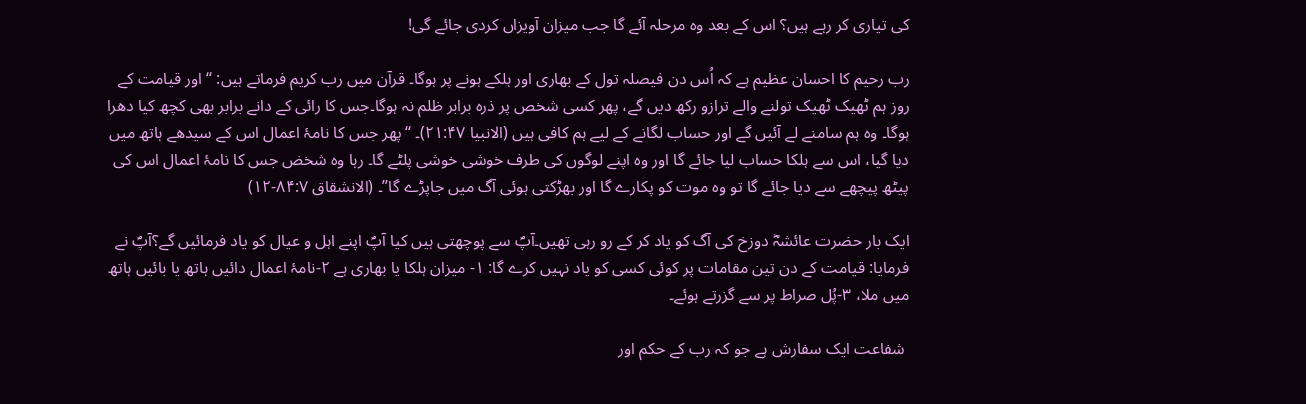کی تیاری کر رہے ہیں؟ اس کے بعد وہ مرحلہ آئے گا جب میزان آویزاں کردی جائے گی!

رب رحیم کا احسان عظیم ہے کہ اُس دن فیصلہ تول کے بھاری اور ہلکے ہونے پر ہوگا۔ قرآن میں رب کریم فرماتے ہیں: ‘‘اور قیامت کے روز ہم ٹھیک ٹھیک تولنے والے ترازو رکھ دیں گے، پھر کسی شخص پر ذرہ برابر ظلم نہ ہوگا۔جس کا رائی کے دانے برابر بھی کچھ کیا دھرا ہوگا۔ وہ ہم سامنے لے آئیں گے اور حساب لگانے کے لیے ہم کافی ہیں (الانبیا ۲۱:۴۷)۔ ‘‘پھر جس کا نامۂ اعمال اس کے سیدھے ہاتھ میں دیا گیا، اس سے ہلکا حساب لیا جائے گا اور وہ اپنے لوگوں کی طرف خوشی خوشی پلٹے گا۔ رہا وہ شخض جس کا نامۂ اعمال اس کی پیٹھ پیچھے سے دیا جائے گا تو وہ موت کو پکارے گا اور بھڑکتی ہوئی آگ میں جاپڑے گا’’۔ (الانشقاق ۸۴:۷-۱۲)

ایک بار حضرت عائشہؓ دوزخ کی آگ کو یاد کر کے رو رہی تھیں۔آپؐ سے پوچھتی ہیں کیا آپؐ اپنے اہل و عیال کو یاد فرمائیں گے؟آپؐ نے فرمایا: قیامت کے دن تین مقامات پر کوئی کسی کو یاد نہیں کرے گا: ۱- میزان ہلکا یا بھاری ہے ۲-نامۂ اعمال دائیں ہاتھ یا بائیں ہاتھ میں ملا، ۳-پُل صراط پر سے گزرتے ہوئے۔

 شفاعت ایک سفارش ہے جو کہ رب کے حکم اور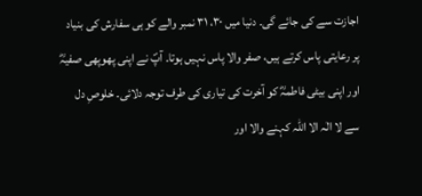اجازت سے کی جائے گی۔ دنیا میں ۳۰، ۳۱ نمبر والے کو ہی سفارش کی بنیاد پر رعایتی پاس کرتے ہیں، صفر والا پاس نہیں ہوتا۔ آپؐ نے اپنی پھوپھی صفیہؓ اور اپنی بیٹی فاطمہؓ کو آخرت کی تیاری کی طرف توجہ دلائی۔ خلوصِ دل سے لا الٰہ الا اللہ کہنے والا اور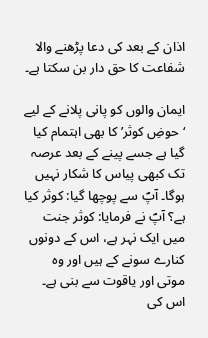اذان کے بعد کی دعا پڑھنے والا شفاعت کا حق دار بن سکتا ہے۔

ایمان والوں کو پانی پلانے کے لیے ‘حوضِ کوثر’ کا بھی اہتمام کیا گیا ہے جسے پینے کے بعد عرصہ تک کبھی پیاس کا شکار نہیں ہوگا۔ آپؐ سے پوچھا گیا: کوثر کیا ہے؟ آپؐ نے فرمایا: کوثر جنت میں ایک نہر ہے، اس کے دونوں کنارے سونے کے ہیں اور وہ موتی اور یاقوت سے بنی ہے۔ اس کی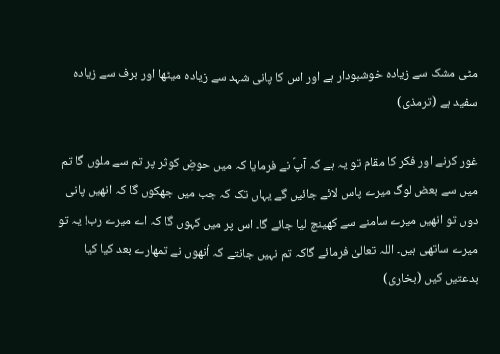مٹی مشک سے زیادہ خوشبودار ہے اور اس کا پانی شہد سے زیادہ میٹھا اور برف سے زیادہ سفید ہے (ترمذی)

غور کرنے اور فکر کا مقام تو یہ ہے کہ آپؐ نے فرمایا کہ میں حوضِ کوثر پر تم سے ملوں گا تم میں سے بعض لوگ میرے پاس لائے جائیں گے یہاں تک کہ جب میں جھکوں گا کہ انھیں پانی دوں تو انھیں میرے سامنے سے کھینچ لیا جائے گا۔ اس پر میں کہوں گا کہ اے میرے رب! یہ تو میرے ساتھی ہیں۔ اللہ تعالیٰ فرمائے گاکہ تم نہیں جانتے کہ اُنھوں نے تمھارے بعد کیا کیا بدعتیں کیں (بخاری)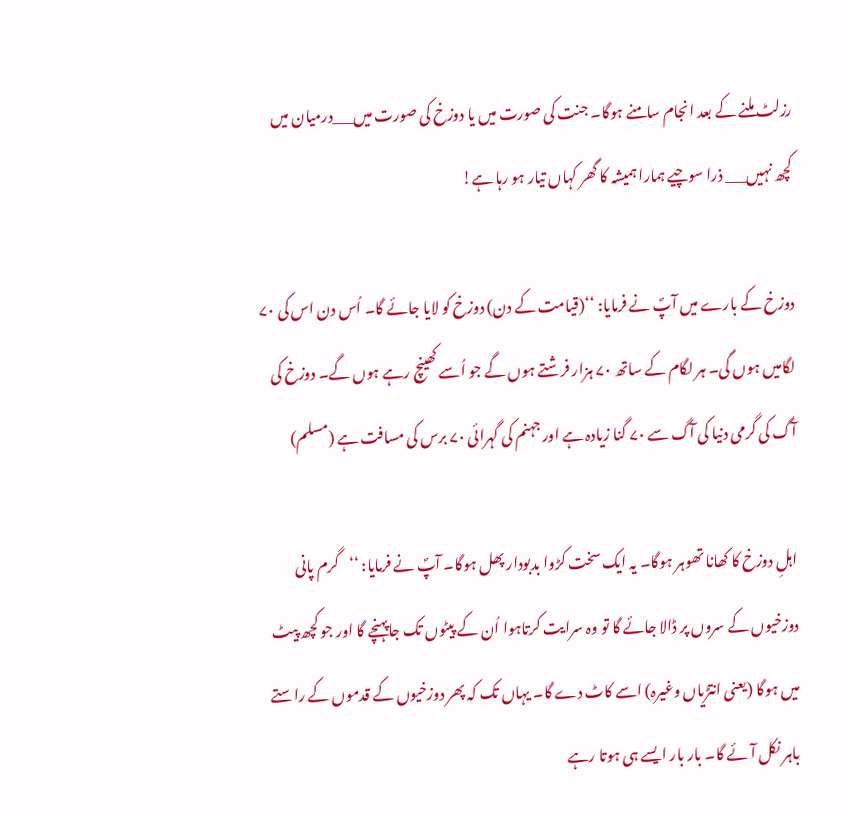رزلٹ ملنے کے بعد انجام سامنے ہوگا۔ جنت کی صورت میں یا دوزخ کی صورت میں___درمیان میں کچھ نہیں___ ذرا سوچیے ہمارا ہمیشہ کا گھر کہاں تیار ہو رہا ہے!

دوزخ کے بارے میں آپؐ نے فرمایا: ‘‘(قیامت کے دن) دوزخ کو لایا جائے گا۔ اُس دن اس کی ۷۰ لگامیں ہوں گی۔ ہر لگام کے ساتھ ۷۰ ہزار فرشتے ہوں گے جو اُسے کھینچ رہے ہوں گے۔ دوزخ کی آگ کی گرمی دنیا کی آگ سے ۷۰ گنا زیادہ ہے اور جہنم کی گہرائی ۷۰ برس کی مسافت ہے (مسلم)

اہلِ دوزخ کا کھانا تھوہر ہوگا۔ یہ ایک سخت کڑوا بدبودار پھل ہوگا۔ آپؐ نے فرمایا: ‘‘گرم پانی دوزخیوں کے سروں پر ڈالا جائے گا تو وہ سرایت کرتاہوا اُن کے پیٹوں تک جاپہنچے گا اور جو کچھ پیٹ میں ہوگا (یعنی انتڑیاں وغیرہ) اسے کاٹ دے گا۔ یہاں تک کہ پھر دوزخیوں کے قدموں کے راستے باہر نکل آئے گا۔ بار بار ایسے ہی ہوتا رہے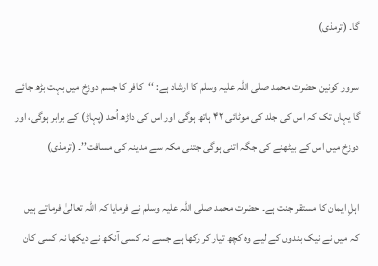گا۔ (ترمذی)

سرور کونین حضرت محمد صلی اللہ علیہ وسلم کا ارشاد ہے: ‘‘کافر کا جسم دوزخ میں بہت بڑھ جائے گا یہاں تک کہ اس کی جلد کی موٹائی ۴۲ ہاتھ ہوگی اور اس کی داڑھ اُحد (پہاڑ) کے برابر ہوگی، اور دوزخ میں اس کے بیٹھنے کی جگہ اتنی ہوگی جتنی مکہ سے مدینہ کی مسافت’’۔ (ترمذی)

اہلِ ایمان کا مستقر جنت ہے۔ حضرت محمد صلی اللہ علیہ وسلم نے فرمایا کہ اللہ تعالیٰ فرماتے ہیں کہ میں نے نیک بندوں کے لیے وہ کچھ تیار کر رکھا ہے جسے نہ کسی آنکھ نے دیکھا نہ کسی کان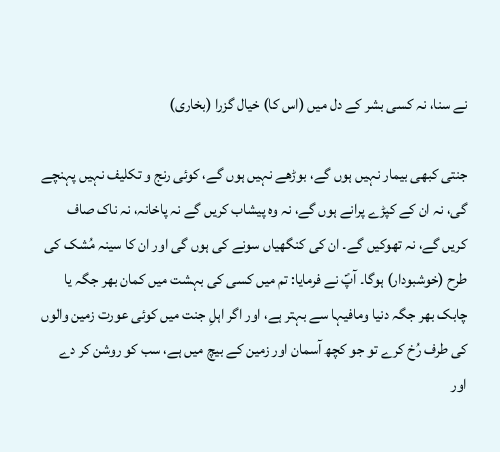نے سنا، نہ کسی بشر کے دل میں (اس کا) خیال گزرا (بخاری)

جنتی کبھی بیمار نہیں ہوں گے، بوڑھے نہیں ہوں گے، کوئی رنج و تکلیف نہیں پہنچے گی، نہ ان کے کپڑے پرانے ہوں گے، نہ وہ پیشاب کریں گے نہ پاخانہ، نہ ناک صاف کریں گے، نہ تھوکیں گے۔ ان کی کنگھیاں سونے کی ہوں گی اور ان کا سینہ مُشک کی طرح (خوشبودار) ہوگا۔ آپؐ نے فرمایا: تم میں کسی کی بہشت میں کمان بھر جگہ یا چابک بھر جگہ دنیا ومافیہا سے بہتر ہے، اور اگر اہلِ جنت میں کوئی عورت زمین والوں کی طرف رُخ کرے تو جو کچھ آسمان اور زمین کے بیچ میں ہے، سب کو روشن کر دے اور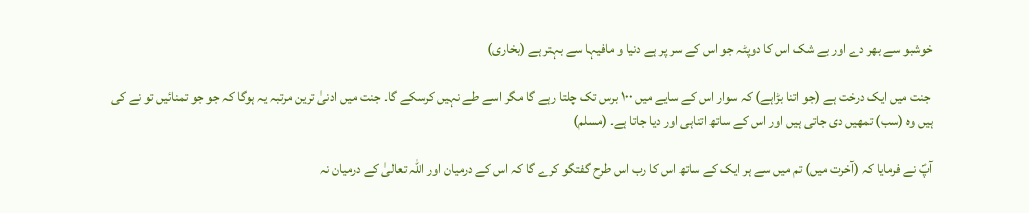خوشبو سے بھر دے اور بے شک اس کا دوپٹہ جو اس کے سر پر ہے دنیا و مافیہا سے بہتر ہے (بخاری)

 جنت میں ایک درخت ہے (جو اتنا بڑاہے) کہ سوار اس کے سایے میں ۱۰۰ برس تک چلتا رہے گا مگر اسے طے نہیں کرسکے گا۔ جنت میں ادنیٰ ترین مرتبہ یہ ہوگا کہ جو جو تمنائیں تو نے کی ہیں وہ (سب) تمھیں دی جاتی ہیں اور اس کے ساتھ اتناہی اور دیا جاتا ہے۔ (مسلم)

آپؐ نے فرمایا کہ (آخرت میں) تم میں سے ہر ایک کے ساتھ اس کا رب اس طرح گفتگو کرے گا کہ اس کے درمیان اور اللہ تعالیٰ کے درمیان نہ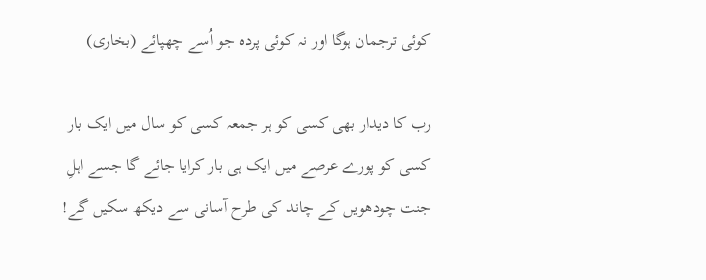کوئی ترجمان ہوگا اور نہ کوئی پردہ جو اُسے چھپائے (بخاری)

رب کا دیدار بھی کسی کو ہر جمعہ کسی کو سال میں ایک بار کسی کو پورے عرصے میں ایک ہی بار کرایا جائے گا جسے اہلِ جنت چودھویں کے چاند کی طرح آسانی سے دیکھ سکیں گے!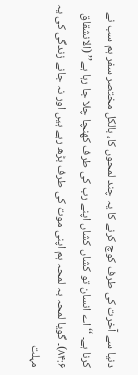دنیا سے آخرت کی طرف کوچ کرنے کا یہ چند لمحوں کا، بالکل مختصر سفر ہم سب نے کرنا ہے۔ ‘‘اے انسان تو کشاں کشاں اپنے رب کی طرف کھنچا چلا جا رہا ہے’’ (الانشقاق ۸۴:۶)۔ گویا لمحہ بہ لمحہ ہم اپنی موت کی طرف بڑھ رہے ہیں اور نہ جانے زندگی کی یہ مہلت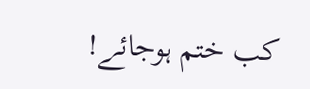کب ختم ہوجائے!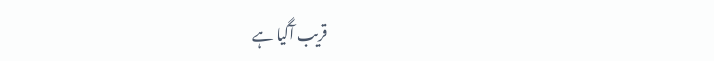قریب آگیا ہے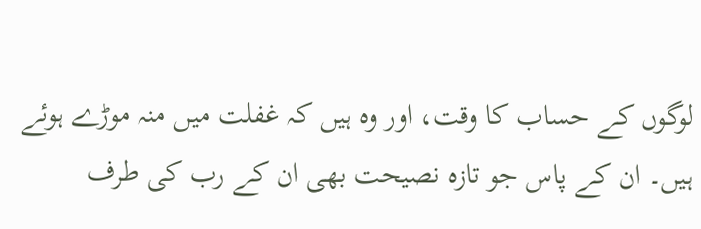لوگوں کے حساب کا وقت، اور وہ ہیں کہ غفلت میں منہ موڑے ہوئے ہیں۔ ان کے پاس جو تازہ نصیحت بھی ان کے رب کی طرف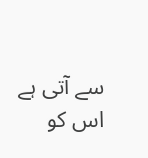سے آتی ہے اس کو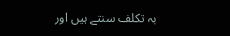بہ تکلف سنتے ہیں اور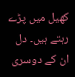کھیل میں پڑے رہتے ہیں۔ دل ان کے دوسری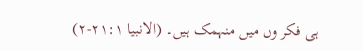ہی فکر وں میں منہمک ہیں۔ (الانبیا ۲۱:۱-۲)